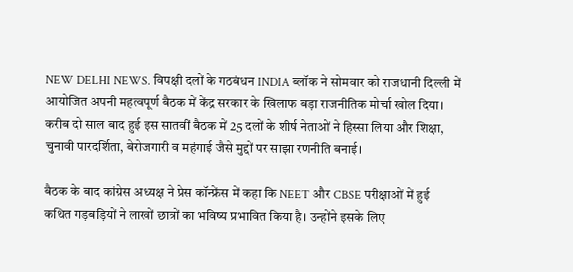NEW DELHI NEWS. विपक्षी दलों के गठबंधन INDIA ब्लॉक ने सोमवार को राजधानी दिल्ली में आयोजित अपनी महत्वपूर्ण बैठक में केंद्र सरकार के खिलाफ बड़ा राजनीतिक मोर्चा खोल दिया। करीब दो साल बाद हुई इस सातवीं बैठक में 25 दलों के शीर्ष नेताओं ने हिस्सा लिया और शिक्षा, चुनावी पारदर्शिता, बेरोजगारी व महंगाई जैसे मुद्दों पर साझा रणनीति बनाई।

बैठक के बाद कांग्रेस अध्यक्ष ने प्रेस कॉन्फ्रेंस में कहा कि NEET और CBSE परीक्षाओं में हुई कथित गड़बड़ियों ने लाखों छात्रों का भविष्य प्रभावित किया है। उन्होंने इसके लिए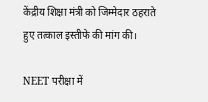केंद्रीय शिक्षा मंत्री को जिम्मेदार ठहराते हुए तत्काल इस्तीफे की मांग की।

NEET परीक्षा में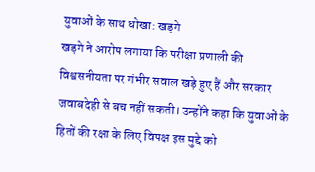युवाओं के साथ धोखा: खड़गे
खड़गे ने आरोप लगाया कि परीक्षा प्रणाली की विश्वसनीयता पर गंभीर सवाल खड़े हुए हैं और सरकार जवाबदेही से बच नहीं सकती। उन्होंने कहा कि युवाओं के हितों की रक्षा के लिए विपक्ष इस मुद्दे को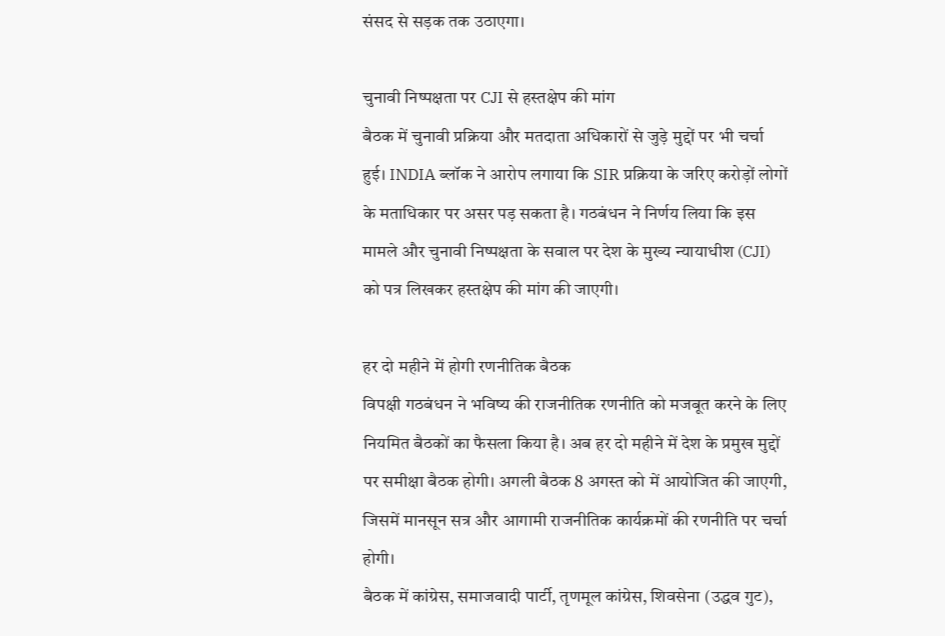संसद से सड़क तक उठाएगा।

चुनावी निष्पक्षता पर CJI से हस्तक्षेप की मांग
बैठक में चुनावी प्रक्रिया और मतदाता अधिकारों से जुड़े मुद्दों पर भी चर्चा हुई। INDIA ब्लॉक ने आरोप लगाया कि SIR प्रक्रिया के जरिए करोड़ों लोगों के मताधिकार पर असर पड़ सकता है। गठबंधन ने निर्णय लिया कि इस मामले और चुनावी निष्पक्षता के सवाल पर देश के मुख्य न्यायाधीश (CJI) को पत्र लिखकर हस्तक्षेप की मांग की जाएगी।

हर दो महीने में होगी रणनीतिक बैठक
विपक्षी गठबंधन ने भविष्य की राजनीतिक रणनीति को मजबूत करने के लिए नियमित बैठकों का फैसला किया है। अब हर दो महीने में देश के प्रमुख मुद्दों पर समीक्षा बैठक होगी। अगली बैठक 8 अगस्त को में आयोजित की जाएगी, जिसमें मानसून सत्र और आगामी राजनीतिक कार्यक्रमों की रणनीति पर चर्चा होगी।
बैठक में कांग्रेस, समाजवादी पार्टी, तृणमूल कांग्रेस, शिवसेना (उद्धव गुट),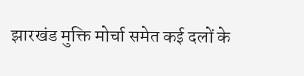झारखंड मुक्ति मोर्चा समेत कई दलों के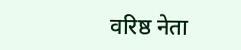वरिष्ठ नेता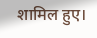शामिल हुए।